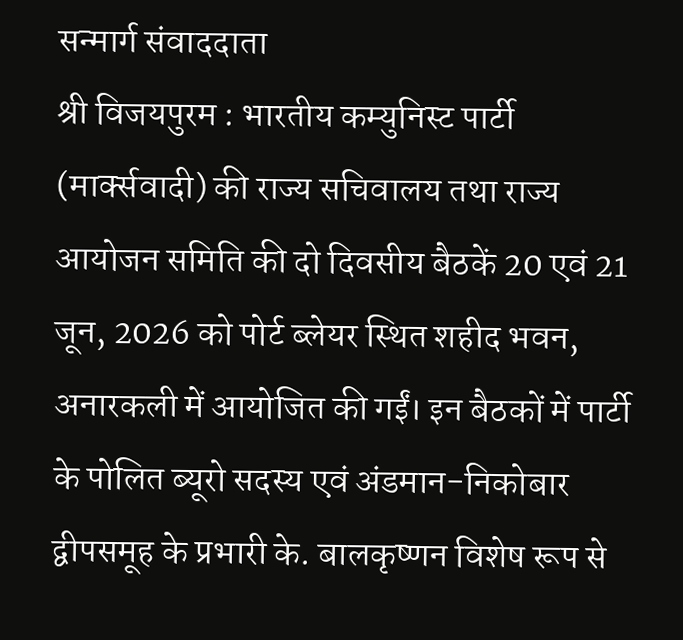सन्मार्ग संवाददाता
श्री विजयपुरम : भारतीय कम्युनिस्ट पार्टी (मार्क्सवादी) की राज्य सचिवालय तथा राज्य आयोजन समिति की दो दिवसीय बैठकें 20 एवं 21 जून, 2026 को पोर्ट ब्लेयर स्थित शहीद भवन, अनारकली में आयोजित की गईं। इन बैठकों में पार्टी के पोलित ब्यूरो सदस्य एवं अंडमान-निकोबार द्वीपसमूह के प्रभारी के. बालकृष्णन विशेष रूप से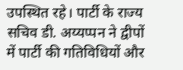उपस्थित रहे। पार्टी के राज्य सचिव डी. अय्यप्पन ने द्वीपों में पार्टी की गतिविधियों और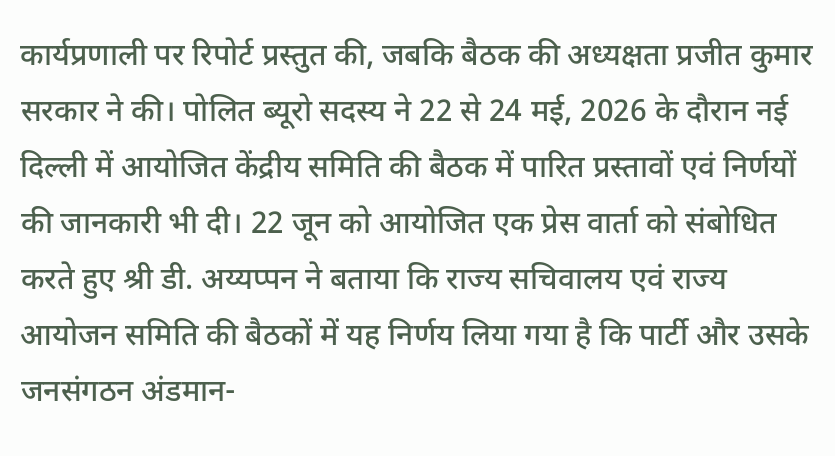कार्यप्रणाली पर रिपोर्ट प्रस्तुत की, जबकि बैठक की अध्यक्षता प्रजीत कुमार सरकार ने की। पोलित ब्यूरो सदस्य ने 22 से 24 मई, 2026 के दौरान नई दिल्ली में आयोजित केंद्रीय समिति की बैठक में पारित प्रस्तावों एवं निर्णयों की जानकारी भी दी। 22 जून को आयोजित एक प्रेस वार्ता को संबोधित करते हुए श्री डी. अय्यप्पन ने बताया कि राज्य सचिवालय एवं राज्य आयोजन समिति की बैठकों में यह निर्णय लिया गया है कि पार्टी और उसके जनसंगठन अंडमान-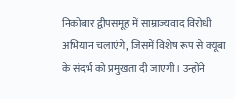निकोबार द्वीपसमूह में साम्राज्यवाद विरोधी अभियान चलाएंगे, जिसमें विशेष रूप से क्यूबा के संदर्भ को प्रमुखता दी जाएगी। उन्होंने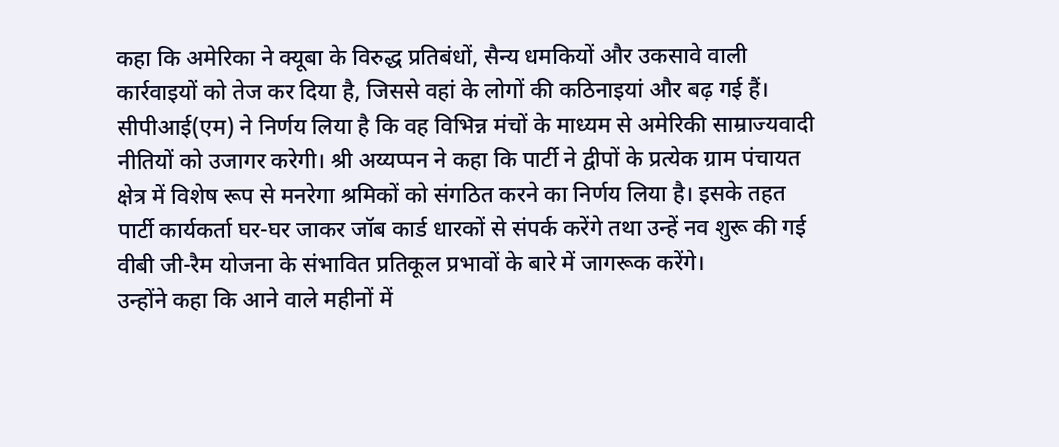कहा कि अमेरिका ने क्यूबा के विरुद्ध प्रतिबंधों, सैन्य धमकियों और उकसावे वाली कार्रवाइयों को तेज कर दिया है, जिससे वहां के लोगों की कठिनाइयां और बढ़ गई हैं। सीपीआई(एम) ने निर्णय लिया है कि वह विभिन्न मंचों के माध्यम से अमेरिकी साम्राज्यवादी नीतियों को उजागर करेगी। श्री अय्यप्पन ने कहा कि पार्टी ने द्वीपों के प्रत्येक ग्राम पंचायत क्षेत्र में विशेष रूप से मनरेगा श्रमिकों को संगठित करने का निर्णय लिया है। इसके तहत पार्टी कार्यकर्ता घर-घर जाकर जॉब कार्ड धारकों से संपर्क करेंगे तथा उन्हें नव शुरू की गई वीबी जी-रैम योजना के संभावित प्रतिकूल प्रभावों के बारे में जागरूक करेंगे।
उन्होंने कहा कि आने वाले महीनों में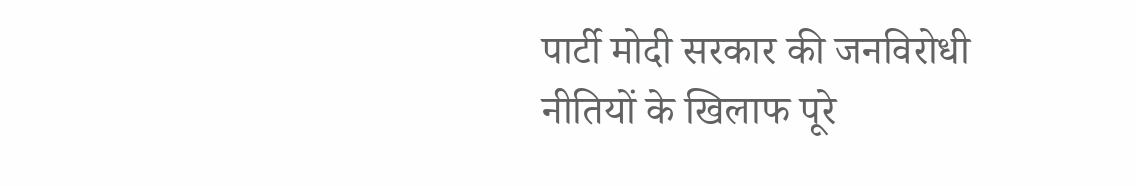पार्टी मोदी सरकार की जनविरोधी नीतियों के खिलाफ पूरे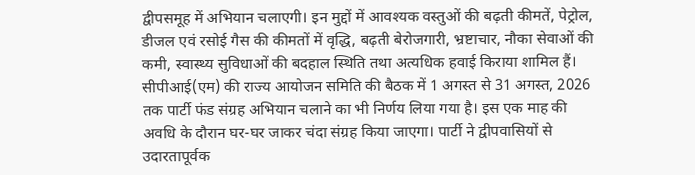द्वीपसमूह में अभियान चलाएगी। इन मुद्दों में आवश्यक वस्तुओं की बढ़ती कीमतें, पेट्रोल, डीजल एवं रसोई गैस की कीमतों में वृद्धि, बढ़ती बेरोजगारी, भ्रष्टाचार, नौका सेवाओं की कमी, स्वास्थ्य सुविधाओं की बदहाल स्थिति तथा अत्यधिक हवाई किराया शामिल हैं। सीपीआई(एम) की राज्य आयोजन समिति की बैठक में 1 अगस्त से 31 अगस्त, 2026 तक पार्टी फंड संग्रह अभियान चलाने का भी निर्णय लिया गया है। इस एक माह की अवधि के दौरान घर-घर जाकर चंदा संग्रह किया जाएगा। पार्टी ने द्वीपवासियों से उदारतापूर्वक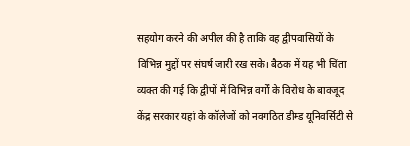सहयोग करने की अपील की है ताकि वह द्वीपवासियों के विभिन्न मुद्दों पर संघर्ष जारी रख सके। बैठक में यह भी चिंता व्यक्त की गई कि द्वीपों में विभिन्न वर्गों के विरोध के बावजूद केंद्र सरकार यहां के कॉलेजों को नवगठित डीम्ड यूनिवर्सिटी से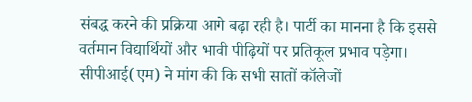संबद्ध करने की प्रक्रिया आगे बढ़ा रही है। पार्टी का मानना है कि इससे वर्तमान विद्यार्थियों और भावी पीढ़ियों पर प्रतिकूल प्रभाव पड़ेगा। सीपीआई(एम) ने मांग की कि सभी सातों कॉलेजों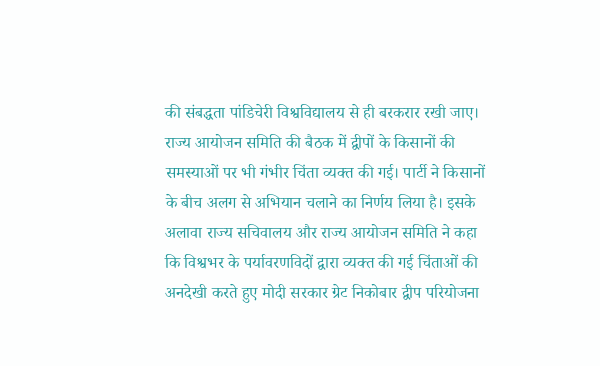की संबद्धता पांडिचेरी विश्वविद्यालय से ही बरकरार रखी जाए। राज्य आयोजन समिति की बैठक में द्वीपों के किसानों की समस्याओं पर भी गंभीर चिंता व्यक्त की गई। पार्टी ने किसानों के बीच अलग से अभियान चलाने का निर्णय लिया है। इसके अलावा राज्य सचिवालय और राज्य आयोजन समिति ने कहा कि विश्वभर के पर्यावरणविदों द्वारा व्यक्त की गई चिंताओं की अनदेखी करते हुए मोदी सरकार ग्रेट निकोबार द्वीप परियोजना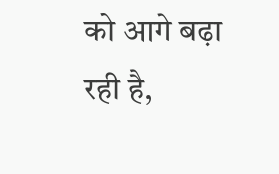को आगे बढ़ा रही है,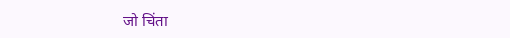जो चिंता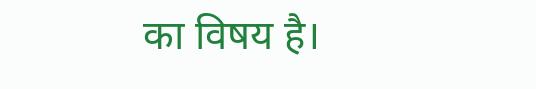का विषय है।